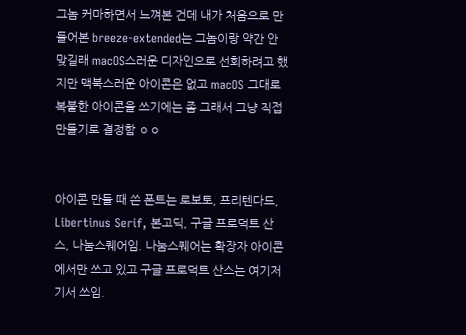그놈 커마하면서 느껴본 건데 내가 처음으로 만들어본 breeze-extended는 그놈이랑 약간 안 맞길래 macOS스러운 디자인으로 선회하려고 했지만 맥북스러운 아이콘은 없고 macOS 그대로 복붙한 아이콘을 쓰기에는 좀 그래서 그냥 직접 만들기로 결정함 ㅇㅇ


아이콘 만들 때 쓴 폰트는 로보토, 프리텐다드, Libertinus Serif, 본고딕, 구글 프로덕트 산스, 나눔스퀘어임. 나눔스퀘어는 확장자 아이콘에서만 쓰고 있고 구글 프로덕트 산스는 여기저기서 쓰임.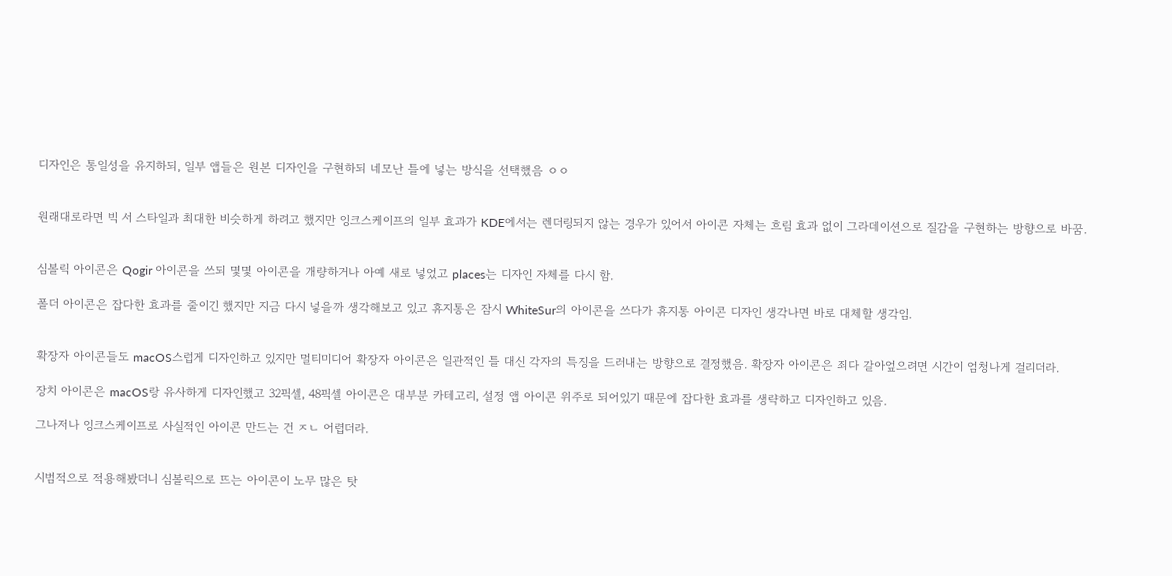디자인은 통일성을 유지하되, 일부 앱들은 원본 디자인을 구현하되 네모난 틀에 넣는 방식을 선택했음 ㅇㅇ


원래대로라면 빅 서 스타일과 최대한 비슷하게 하려고 했지만 잉크스케이프의 일부 효과가 KDE에서는 렌더링되지 않는 경우가 있어서 아이콘 자체는 흐림 효과 없이 그라데이션으로 질감을 구현하는 방향으로 바꿈.


심볼릭 아이콘은 Qogir 아이콘을 쓰되 몇몇 아이콘을 개량하거나 아예 새로 넣었고 places는 디자인 자체를 다시 함.

폴더 아이콘은 잡다한 효과를 줄이긴 했지만 지금 다시 넣을까 생각해보고 있고 휴지통은 잠시 WhiteSur의 아이콘을 쓰다가 휴지통 아이콘 디자인 생각나면 바로 대체할 생각임.


확장자 아이콘들도 macOS스럽게 디자인하고 있지만 멀티미디어 확장자 아이콘은 일관적인 틀 대신 각자의 특징을 드러내는 방향으로 결정했음. 확장자 아이콘은 죄다 갈아엎으려면 시간이 엄청나게 걸리더라.

장치 아이콘은 macOS랑 유사하게 디자인했고 32픽셀, 48픽셀 아이콘은 대부분 카테고리, 설정 앱 아이콘 위주로 되어있기 때문에 잡다한 효과를 생략하고 디자인하고 있음.

그나저나 잉크스케이프로 사실적인 아이콘 만드는 건 ㅈㄴ 어렵더라.


시범적으로 적용해봤더니 심볼릭으로 뜨는 아이콘이 노무 많은 탓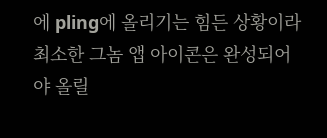에 pling에 올리기는 힘든 상황이라 최소한 그놈 앱 아이콘은 완성되어야 올릴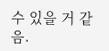수 있을 거 같음.